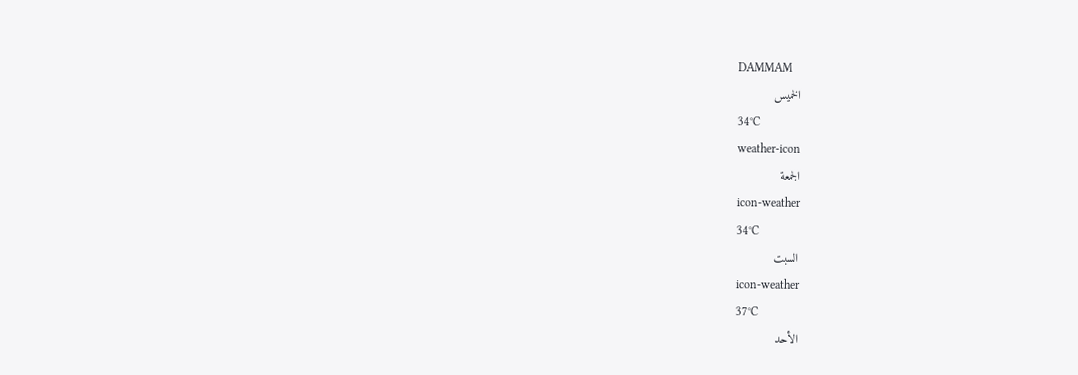DAMMAM
الخميس
34°C
weather-icon
الجمعة
icon-weather
34°C
السبت
icon-weather
37°C
الأحد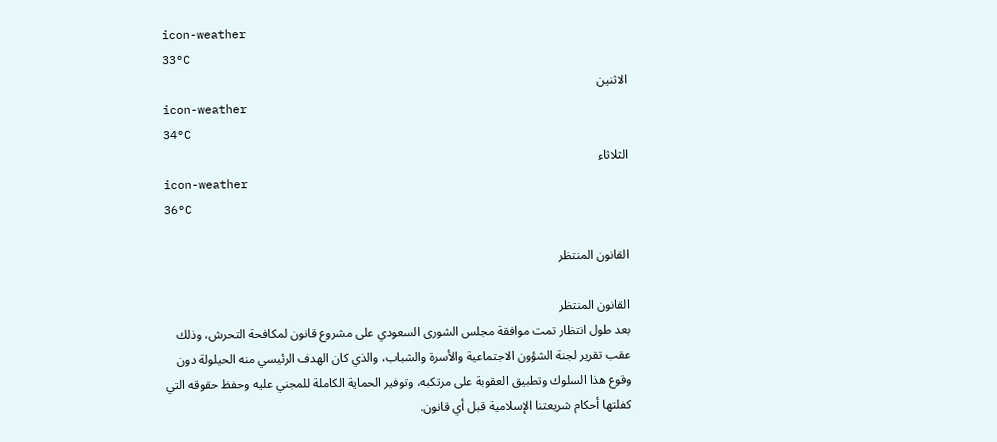icon-weather
33°C
الاثنين
icon-weather
34°C
الثلاثاء
icon-weather
36°C

القانون المنتظر

القانون المنتظر
بعد طول انتظار تمت موافقة مجلس الشورى السعودي على مشروع قانون لمكافحة التحرش، وذلك عقب تقرير لجنة الشؤون الاجتماعية والأسرة والشباب، والذي كان الهدف الرئيسي منه الحيلولة دون وقوع هذا السلوك وتطبيق العقوبة على مرتكبه، وتوفير الحماية الكاملة للمجني عليه وحفظ حقوقه التي كفلتها أحكام شريعتنا الإسلامية قبل أي قانون.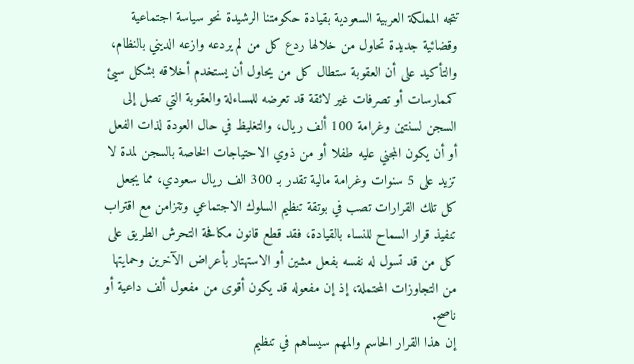تتجه المملكة العربية السعودية بقيادة حكومتنا الرشيدة نحو سياسة اجتماعية وقضائية جديدة تحاول من خلالها ردع كل من لم يردعه وازعه الديني بالنظام، والتأكيد على أن العقوبة ستطال كل من يحاول أن يستخدم أخلاقه بشكل سيئ كممارسات أو تصرفات غير لائقة قد تعرضه للمساءلة والعقوبة التي تصل إلى السجن لسنتين وغرامة 100 ألف ريال، والتغليظ في حال العودة لذات الفعل أو أن يكون المجني عليه طفلا أو من ذوي الاحتياجات الخاصة بالسجن لمدة لا تزيد على 5 سنوات وغرامة مالية تقدر بـ 300 الف ريال سعودي، مما يجعل كل تلك القرارات تصب في بوتقة تنظيم السلوك الاجتماعي وتتزامن مع اقتراب تنفيذ قرار السماح للنساء بالقيادة، فقد قطع قانون مكافحة التحرش الطريق على كل من قد تسول له نفسه بفعل مشين أو الاستهتار بأعراض الآخرين وحمايتها من التجاوزات المحتملة، إذ إن مفعوله قد يكون أقوى من مفعول ألف داعية أو ناصح.
إن هذا القرار الحاسم والمهم سيساهم في تنظيم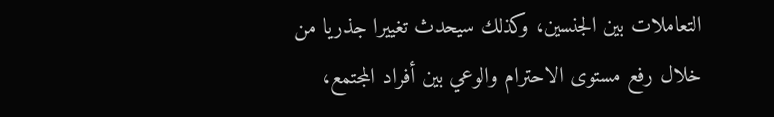التعاملات بين الجنسين، وكذلك سيحدث تغييرا جذريا من خلال رفع مستوى الاحترام والوعي بين أفراد المجتمع،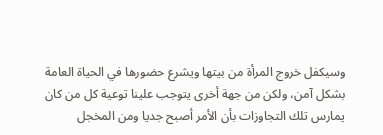وسيكفل خروج المرأة من بيتها ويشرع حضورها في الحياة العامة بشكل آمن، ولكن من جهة أخرى يتوجب علينا توعية كل من كان يمارس تلك التجاوزات بأن الأمر أصبح جديا ومن المخجل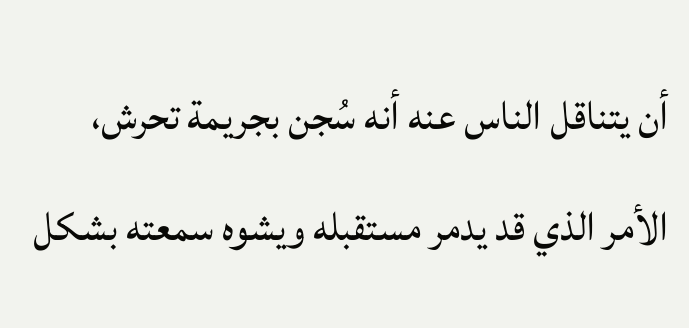أن يتناقل الناس عنه أنه سُجن بجريمة تحرش، الأمر الذي قد يدمر مستقبله ويشوه سمعته بشكل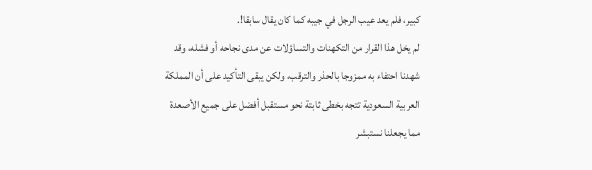كبير، فلم يعد عيب الرجل في جيبه كما كان يقال سابقا!.
لم يخل هذا القرار من التكهنات والتساؤلات عن مدى نجاحه أو فشله، وقد شهدنا احتفاء به ممزوجا بالحذر والترقب، ولكن يبقى التأكيد على أن المملكة العربية السعودية تتجه بخطى ثابتة نحو مستقبل أفضل على جميع الأصعدة مما يجعلنا نستبشر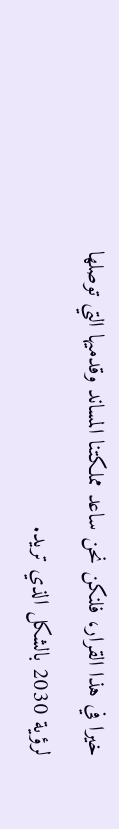خيرا في هذا القرار، فلنكن نحن ساعد مملكتنا المساند وقدميها التي توصلها لرؤية 2030 بالشكل الذي تريد.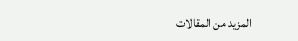المزيد من المقالات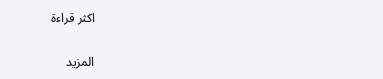اكثر قراءة

المزيد